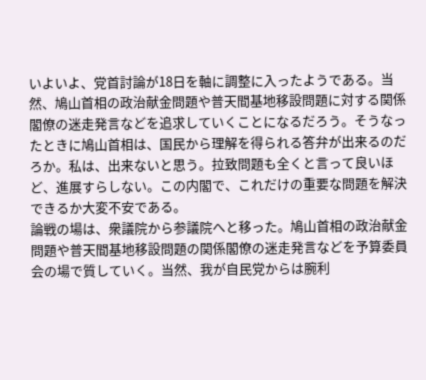いよいよ、党首討論が18日を軸に調整に入ったようである。当然、鳩山首相の政治献金問題や普天間基地移設問題に対する関係閣僚の迷走発言などを追求していくことになるだろう。そうなったときに鳩山首相は、国民から理解を得られる答弁が出来るのだろか。私は、出来ないと思う。拉致問題も全くと言って良いほど、進展すらしない。この内閣で、これだけの重要な問題を解決できるか大変不安である。
論戦の場は、衆議院から参議院へと移った。鳩山首相の政治献金問題や普天間基地移設問題の関係閣僚の迷走発言などを予算委員会の場で質していく。当然、我が自民党からは腕利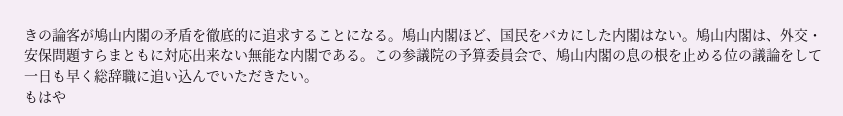きの論客が鳩山内閣の矛盾を徹底的に追求することになる。鳩山内閣ほど、国民をバカにした内閣はない。鳩山内閣は、外交・安保問題すらまともに対応出来ない無能な内閣である。この参議院の予算委員会で、鳩山内閣の息の根を止める位の議論をして一日も早く総辞職に追い込んでいただきたい。
もはや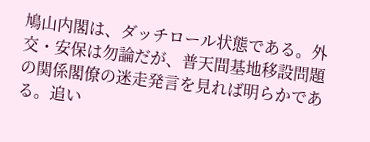鳩山内閣は、ダッチロール状態である。外交・安保は勿論だが、普天間基地移設問題の関係閣僚の迷走発言を見れば明らかである。追い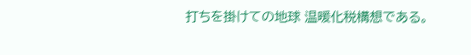打ちを掛けての地球 温暖化税構想である。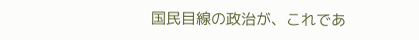国民目線の政治が、これであ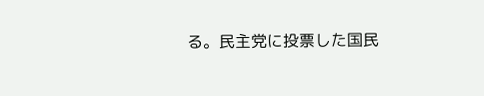る。民主党に投票した国民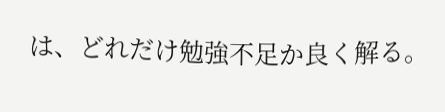は、どれだけ勉強不足か良く解る。